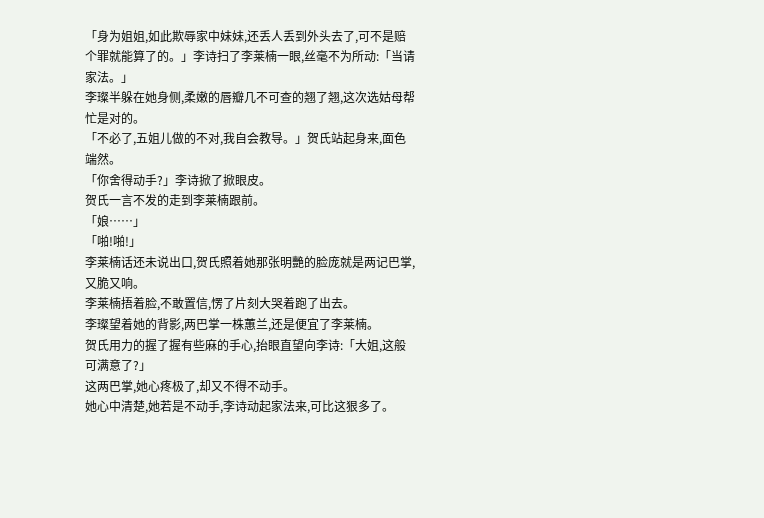「身为姐姐,如此欺辱家中妹妹,还丢人丢到外头去了,可不是赔个罪就能算了的。」李诗扫了李莱楠一眼,丝毫不为所动:「当请家法。」
李璨半躲在她身侧,柔嫩的唇瓣几不可查的翘了翘,这次选姑母帮忙是对的。
「不必了,五姐儿做的不对,我自会教导。」贺氏站起身来,面色端然。
「你舍得动手?」李诗掀了掀眼皮。
贺氏一言不发的走到李莱楠跟前。
「娘……」
「啪!啪!」
李莱楠话还未说出口,贺氏照着她那张明艷的脸庞就是两记巴掌,又脆又响。
李莱楠捂着脸,不敢置信,愣了片刻大哭着跑了出去。
李璨望着她的背影,两巴掌一株蕙兰,还是便宜了李莱楠。
贺氏用力的握了握有些麻的手心,抬眼直望向李诗:「大姐,这般可满意了?」
这两巴掌,她心疼极了,却又不得不动手。
她心中清楚,她若是不动手,李诗动起家法来,可比这狠多了。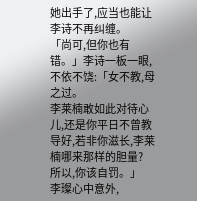她出手了,应当也能让李诗不再纠缠。
「尚可,但你也有错。」李诗一板一眼,不依不饶:「女不教,母之过。
李莱楠敢如此对待心儿,还是你平日不曾教导好,若非你滋长,李莱楠哪来那样的胆量?
所以,你该自罚。」
李璨心中意外,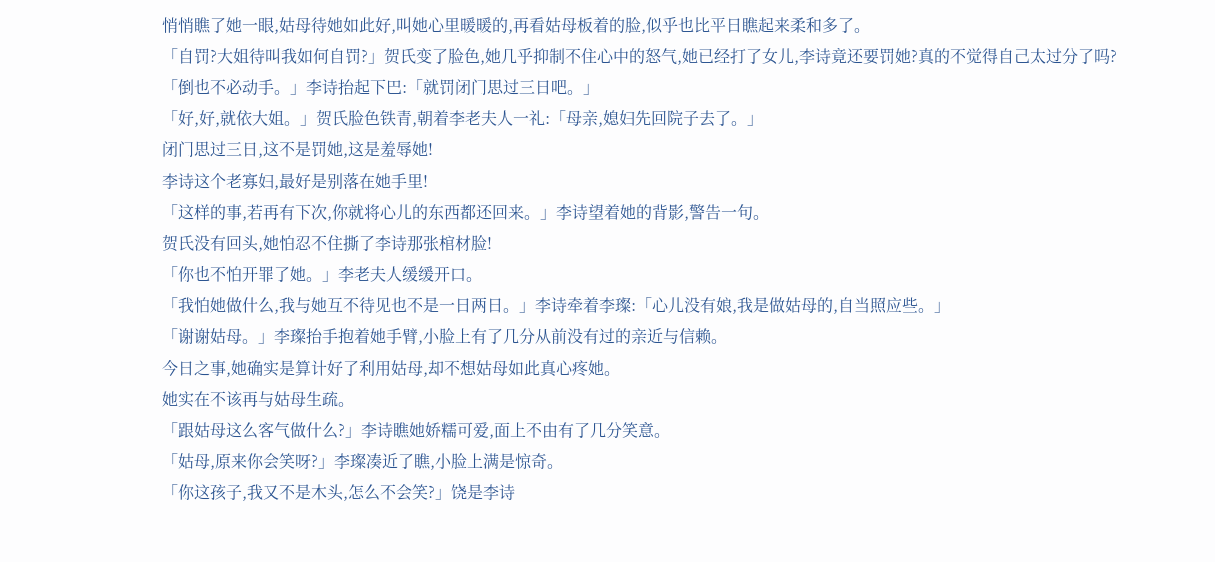悄悄瞧了她一眼,姑母待她如此好,叫她心里暖暖的,再看姑母板着的脸,似乎也比平日瞧起来柔和多了。
「自罚?大姐待叫我如何自罚?」贺氏变了脸色,她几乎抑制不住心中的怒气,她已经打了女儿,李诗竟还要罚她?真的不觉得自己太过分了吗?
「倒也不必动手。」李诗抬起下巴:「就罚闭门思过三日吧。」
「好,好,就依大姐。」贺氏脸色铁青,朝着李老夫人一礼:「母亲,媳妇先回院子去了。」
闭门思过三日,这不是罚她,这是羞辱她!
李诗这个老寡妇,最好是别落在她手里!
「这样的事,若再有下次,你就将心儿的东西都还回来。」李诗望着她的背影,警告一句。
贺氏没有回头,她怕忍不住撕了李诗那张棺材脸!
「你也不怕开罪了她。」李老夫人缓缓开口。
「我怕她做什么,我与她互不待见也不是一日两日。」李诗牵着李璨:「心儿没有娘,我是做姑母的,自当照应些。」
「谢谢姑母。」李璨抬手抱着她手臂,小脸上有了几分从前没有过的亲近与信赖。
今日之事,她确实是算计好了利用姑母,却不想姑母如此真心疼她。
她实在不该再与姑母生疏。
「跟姑母这么客气做什么?」李诗瞧她娇糯可爱,面上不由有了几分笑意。
「姑母,原来你会笑呀?」李璨凑近了瞧,小脸上满是惊奇。
「你这孩子,我又不是木头,怎么不会笑?」饶是李诗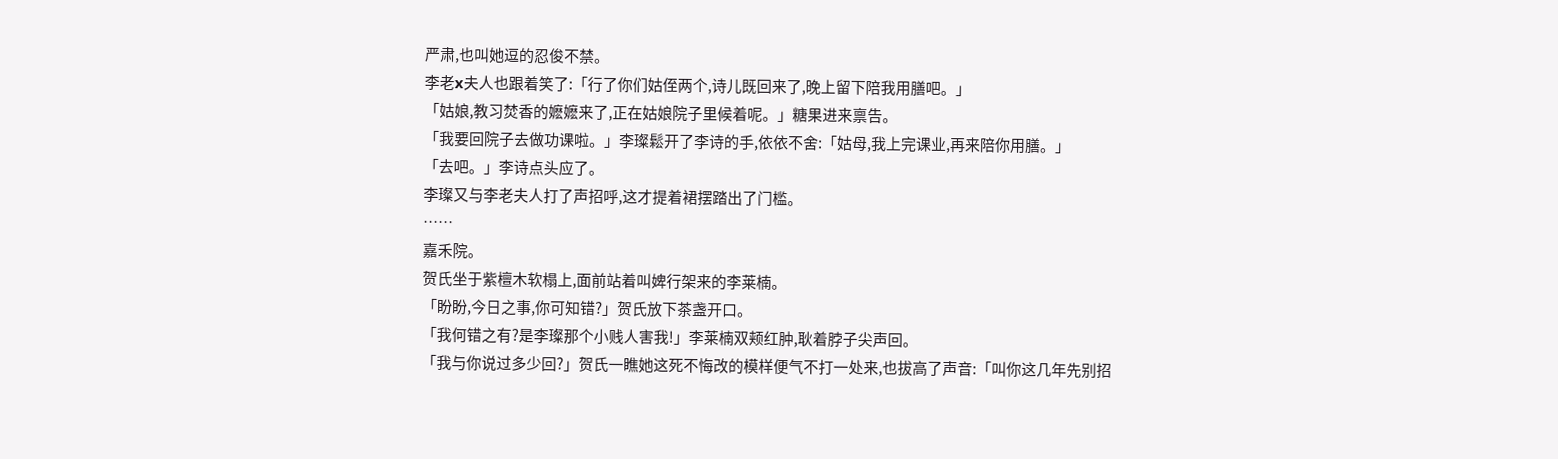严肃,也叫她逗的忍俊不禁。
李老x夫人也跟着笑了:「行了你们姑侄两个,诗儿既回来了,晚上留下陪我用膳吧。」
「姑娘,教习焚香的嬷嬷来了,正在姑娘院子里候着呢。」糖果进来禀告。
「我要回院子去做功课啦。」李璨鬆开了李诗的手,依依不舍:「姑母,我上完课业,再来陪你用膳。」
「去吧。」李诗点头应了。
李璨又与李老夫人打了声招呼,这才提着裙摆踏出了门槛。
……
嘉禾院。
贺氏坐于紫檀木软榻上,面前站着叫婢行架来的李莱楠。
「盼盼,今日之事,你可知错?」贺氏放下茶盏开口。
「我何错之有?是李璨那个小贱人害我!」李莱楠双颊红肿,耿着脖子尖声回。
「我与你说过多少回?」贺氏一瞧她这死不悔改的模样便气不打一处来,也拔高了声音:「叫你这几年先别招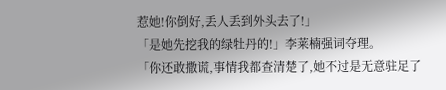惹她!你倒好,丢人丢到外头去了!」
「是她先挖我的绿牡丹的!」李莱楠强词夺理。
「你还敢撒谎,事情我都查清楚了,她不过是无意驻足了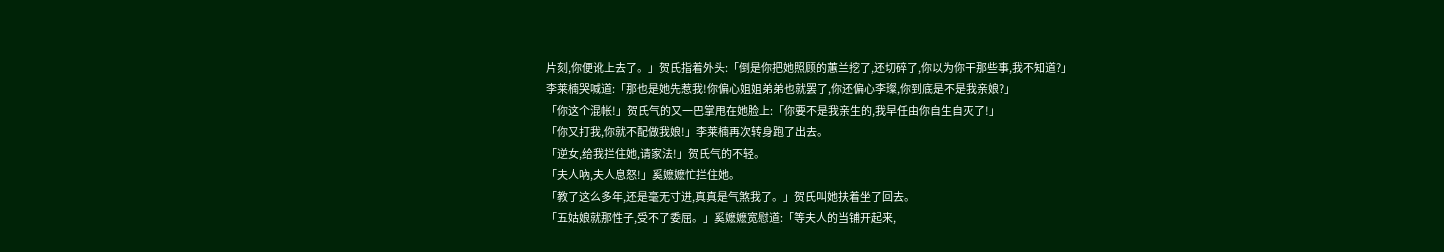片刻,你便讹上去了。」贺氏指着外头:「倒是你把她照顾的蕙兰挖了,还切碎了,你以为你干那些事,我不知道?」
李莱楠哭喊道:「那也是她先惹我!你偏心姐姐弟弟也就罢了,你还偏心李璨,你到底是不是我亲娘?」
「你这个混帐!」贺氏气的又一巴掌甩在她脸上:「你要不是我亲生的,我早任由你自生自灭了!」
「你又打我,你就不配做我娘!」李莱楠再次转身跑了出去。
「逆女,给我拦住她,请家法!」贺氏气的不轻。
「夫人吶,夫人息怒!」奚嬷嬷忙拦住她。
「教了这么多年,还是毫无寸进,真真是气煞我了。」贺氏叫她扶着坐了回去。
「五姑娘就那性子,受不了委屈。」奚嬷嬷宽慰道:「等夫人的当铺开起来,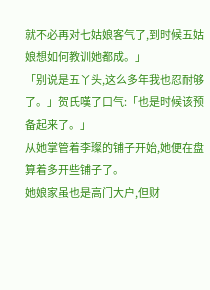就不必再对七姑娘客气了,到时候五姑娘想如何教训她都成。」
「别说是五丫头,这么多年我也忍耐够了。」贺氏嘆了口气:「也是时候该预备起来了。」
从她掌管着李璨的铺子开始,她便在盘算着多开些铺子了。
她娘家虽也是高门大户,但财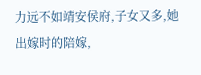力远不如靖安侯府,子女又多,她出嫁时的陪嫁,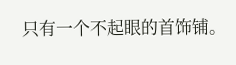只有一个不起眼的首饰铺。